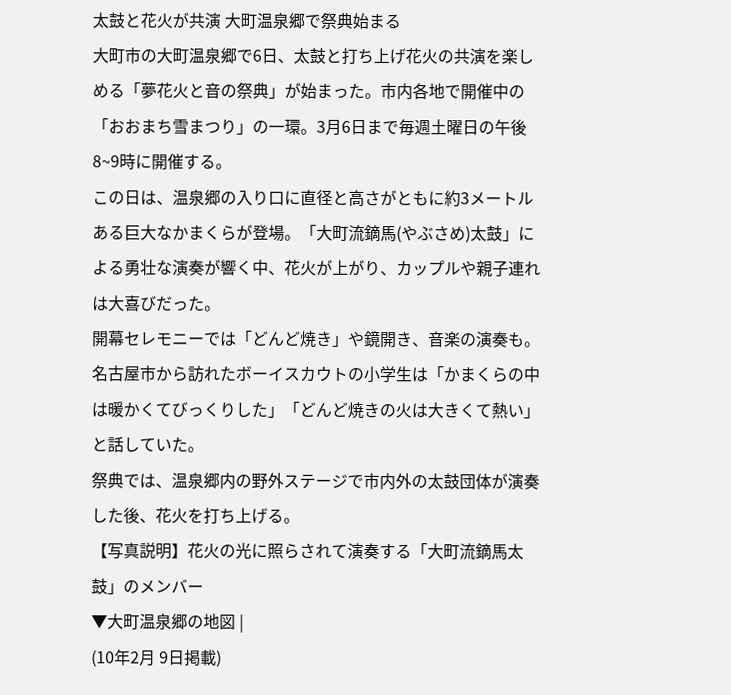太鼓と花火が共演 大町温泉郷で祭典始まる
大町市の大町温泉郷で6日、太鼓と打ち上げ花火の共演を楽しめる「夢花火と音の祭典」が始まった。市内各地で開催中の「おおまち雪まつり」の一環。3月6日まで毎週土曜日の午後8~9時に開催する。
この日は、温泉郷の入り口に直径と高さがともに約3メートルある巨大なかまくらが登場。「大町流鏑馬(やぶさめ)太鼓」による勇壮な演奏が響く中、花火が上がり、カップルや親子連れは大喜びだった。
開幕セレモニーでは「どんど焼き」や鏡開き、音楽の演奏も。名古屋市から訪れたボーイスカウトの小学生は「かまくらの中は暖かくてびっくりした」「どんど焼きの火は大きくて熱い」と話していた。
祭典では、温泉郷内の野外ステージで市内外の太鼓団体が演奏した後、花火を打ち上げる。
【写真説明】花火の光に照らされて演奏する「大町流鏑馬太鼓」のメンバー
▼大町温泉郷の地図 |
(10年2月 9日掲載)